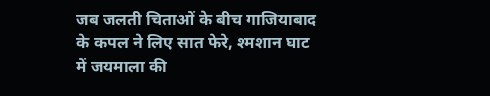जब जलती चिताओं के बीच गाजियाबाद के कपल ने लिए सात फेरे, श्मशान घाट में जयमाला की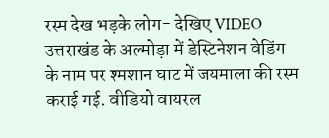रस्म देख भड़के लोग- देखिए VIDEO
उत्तराखंड के अल्मोड़ा में डेस्टिनेशन वेडिंग के नाम पर श्मशान घाट में जयमाला की रस्म कराई गई. वीडियो वायरल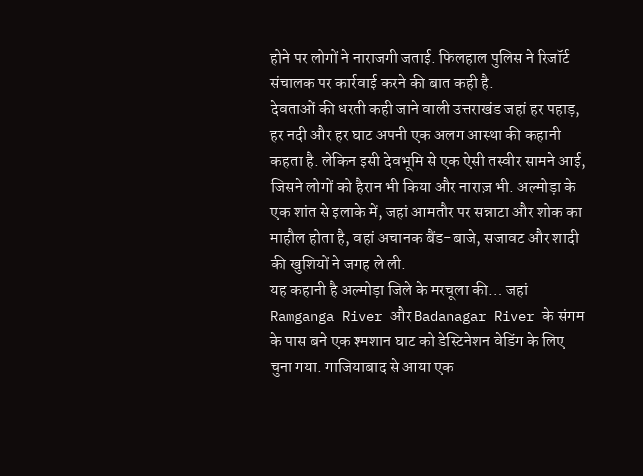होने पर लोगों ने नाराजगी जताई. फिलहाल पुलिस ने रिजॉर्ट संचालक पर कार्रवाई करने की बात कही है.
देवताओं की धरती कही जाने वाली उत्तराखंड जहां हर पहाड़, हर नदी और हर घाट अपनी एक अलग आस्था की कहानी कहता है. लेकिन इसी देवभूमि से एक ऐसी तस्वीर सामने आई, जिसने लोगों को हैरान भी किया और नाराज़ भी. अल्मोड़ा के एक शांत से इलाके में, जहां आमतौर पर सन्नाटा और शोक का माहौल होता है, वहां अचानक बैंड-बाजे, सजावट और शादी की खुशियों ने जगह ले ली.
यह कहानी है अल्मोड़ा जिले के मरचूला की… जहां Ramganga River और Badanagar River के संगम के पास बने एक श्मशान घाट को डेस्टिनेशन वेडिंग के लिए चुना गया. गाजियाबाद से आया एक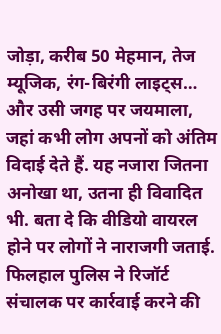जोड़ा, करीब 50 मेहमान, तेज म्यूजिक, रंग-बिरंगी लाइट्स… और उसी जगह पर जयमाला, जहां कभी लोग अपनों को अंतिम विदाई देते हैं. यह नजारा जितना अनोखा था, उतना ही विवादित भी. बता दे कि वीडियो वायरल होने पर लोगों ने नाराजगी जताई. फिलहाल पुलिस ने रिजॉर्ट संचालक पर कार्रवाई करने की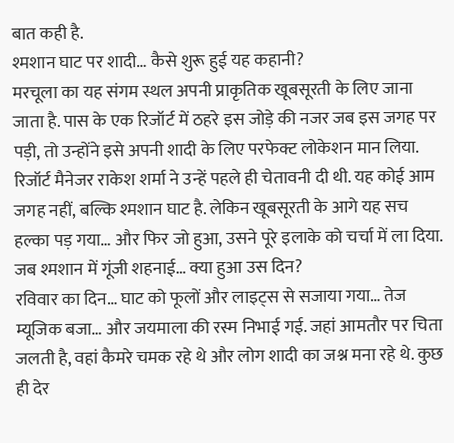बात कही है.
श्मशान घाट पर शादी… कैसे शुरू हुई यह कहानी?
मरचूला का यह संगम स्थल अपनी प्राकृतिक खूबसूरती के लिए जाना जाता है. पास के एक रिजॉर्ट में ठहरे इस जोड़े की नजर जब इस जगह पर पड़ी, तो उन्होंने इसे अपनी शादी के लिए परफेक्ट लोकेशन मान लिया. रिजॉर्ट मैनेजर राकेश शर्मा ने उन्हें पहले ही चेतावनी दी थी. यह कोई आम जगह नहीं, बल्कि श्मशान घाट है. लेकिन खूबसूरती के आगे यह सच हल्का पड़ गया… और फिर जो हुआ, उसने पूरे इलाके को चर्चा में ला दिया.
जब श्मशान में गूंजी शहनाई… क्या हुआ उस दिन?
रविवार का दिन… घाट को फूलों और लाइट्स से सजाया गया… तेज म्यूजिक बजा… और जयमाला की रस्म निभाई गई. जहां आमतौर पर चिता जलती है, वहां कैमरे चमक रहे थे और लोग शादी का जश्न मना रहे थे. कुछ ही देर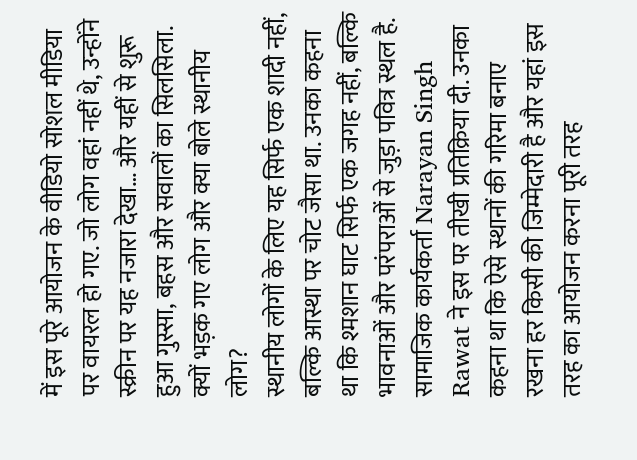में इस पूरे आयोजन के वीडियो सोशल मीडिया पर वायरल हो गए. जो लोग वहां नहीं थे, उन्होंने स्क्रीन पर यह नजारा देखा… और यहीं से शुरू हुआ गुस्सा, बहस और सवालों का सिलसिला.
क्यों भड़क गए लोग और क्या बोले स्थानीय लोग?
स्थानीय लोगों के लिए यह सिर्फ एक शादी नहीं, बल्कि आस्था पर चोट जैसा था. उनका कहना था कि श्मशान घाट सिर्फ एक जगह नहीं, बल्कि भावनाओं और परंपराओं से जुड़ा पवित्र स्थल है. सामाजिक कार्यकर्ता Narayan Singh Rawat ने इस पर तीखी प्रतिक्रिया दी. उनका कहना था कि ऐसे स्थानों की गरिमा बनाए रखना हर किसी की जिम्मेदारी है और यहां इस तरह का आयोजन करना पूरी तरह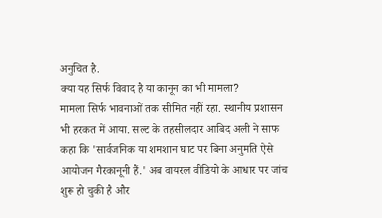अनुचित है.
क्या यह सिर्फ विवाद है या कानून का भी मामला?
मामला सिर्फ भावनाओं तक सीमित नहीं रहा. स्थानीय प्रशासन भी हरकत में आया. सल्ट के तहसीलदार आबिद अली ने साफ कहा कि 'सार्वजनिक या शमशान घाट पर बिना अनुमति ऐसे आयोजन गैरकानूनी हैं.' अब वायरल वीडियो के आधार पर जांच शुरू हो चुकी है और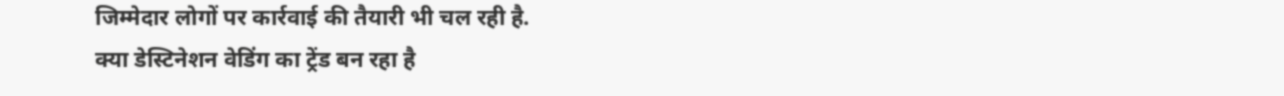जिम्मेदार लोगों पर कार्रवाई की तैयारी भी चल रही है.
क्या डेस्टिनेशन वेडिंग का ट्रेंड बन रहा है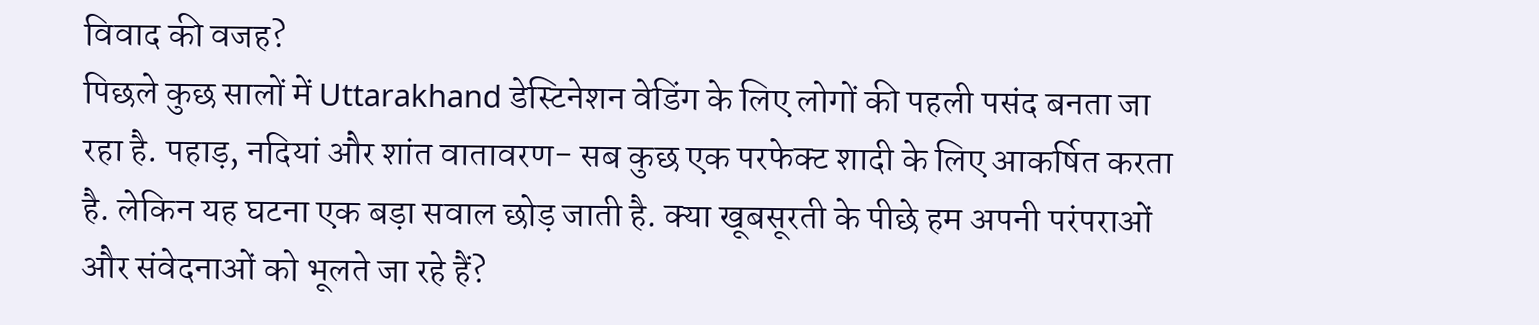विवाद की वजह?
पिछले कुछ सालों में Uttarakhand डेस्टिनेशन वेडिंग के लिए लोगों की पहली पसंद बनता जा रहा है. पहाड़, नदियां और शांत वातावरण- सब कुछ एक परफेक्ट शादी के लिए आकर्षित करता है. लेकिन यह घटना एक बड़ा सवाल छोड़ जाती है. क्या खूबसूरती के पीछे हम अपनी परंपराओं और संवेदनाओं को भूलते जा रहे हैं?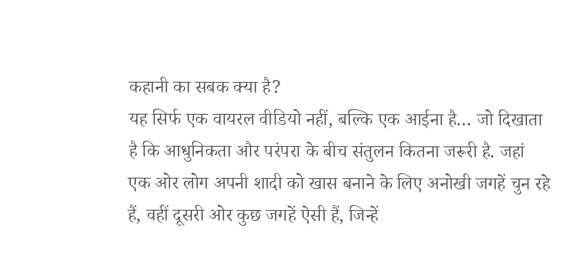कहानी का सबक क्या है?
यह सिर्फ एक वायरल वीडियो नहीं, बल्कि एक आईना है… जो दिखाता है कि आधुनिकता और परंपरा के बीच संतुलन कितना जरूरी है. जहां एक ओर लोग अपनी शादी को खास बनाने के लिए अनोखी जगहें चुन रहे हैं, वहीं दूसरी ओर कुछ जगहें ऐसी हैं, जिन्हें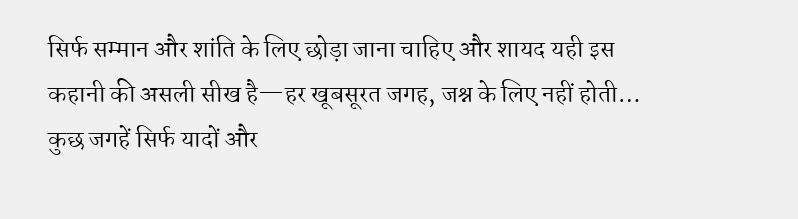सिर्फ सम्मान और शांति के लिए छोड़ा जाना चाहिए और शायद यही इस कहानी की असली सीख है—हर खूबसूरत जगह, जश्न के लिए नहीं होती… कुछ जगहें सिर्फ यादों और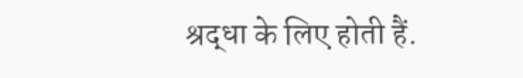श्रद्धा के लिए होती हैं.